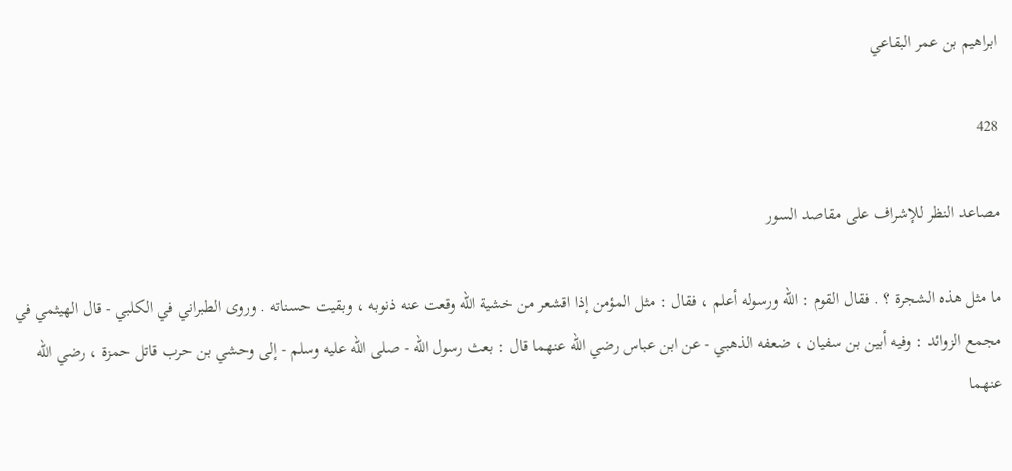ابراهيم بن عمر البقاعي

428

مصاعد النظر للإشراف على مقاصد السور

ما مثل هذه الشجرة ؟ . فقال القوم : الله ورسوله أعلم ، فقال : مثل المؤمن إذا اقشعر من خشية الله وقعت عنه ذنوبه ، وبقيت حسناته . وروى الطبراني في الكلبي - قال الهيثمي في مجمع الزوائد : وفيه أبين بن سفيان ، ضعفه الذهبي - عن ابن عباس رضي الله عنهما قال : بعث رسول الله - صلى الله عليه وسلم - إلى وحشي بن حرب قاتل حمزة ، رضي الله عنهما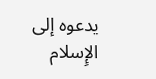يدعوه إلى الإِسلام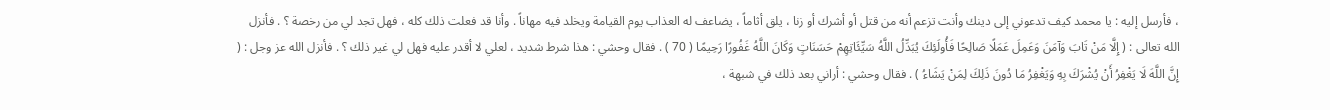، فأرسل إليه : يا محمد كيف تدعوني إلى دينك وأنت تزعم أنه من قتل أو أشرك أو زنا ، يلق أثاماً ، يضاعف له العذاب يوم القيامة ويخلد فيه مهاناً . وأنا قد فعلت ذلك كله ، فهل تجد لي من رخصة ؟ . فأنزل الله تعالى : ( إِلَّا مَنْ تَابَ وَآمَنَ وَعَمِلَ عَمَلًا صَالِحًا فَأُولَئِكَ يُبَدِّلُ اللَّهُ سَيِّئَاتِهِمْ حَسَنَاتٍ وَكَانَ اللَّهُ غَفُورًا رَحِيمًا ( 70 ) . فقال وحشي : هذا شرط شديد ، لعلي لا أقدر عليه فهل لي غير ذلك ؟ . فأنزل الله عز وجل : ( إِنَّ اللَّهَ لَا يَغْفِرُ أَنْ يُشْرَكَ بِهِ وَيَغْفِرُ مَا دُونَ ذَلِكَ لِمَنْ يَشَاءُ ) . فقال وحشي : أراني بعد ذلك في شبهة ،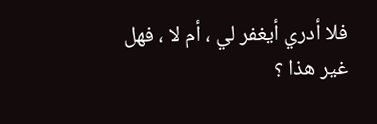فلا أدري أيغفر لي ، أم لا ، فهل غير هذا ؟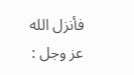فأنزل الله عز وجل :